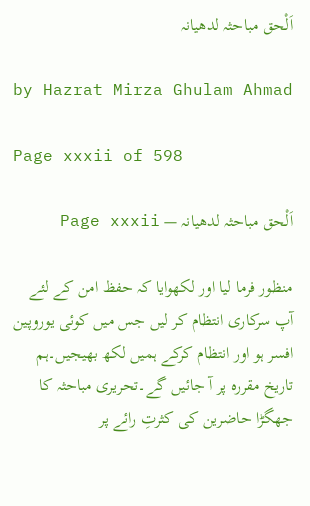اَلْحق مباحثہ لدھیانہ

by Hazrat Mirza Ghulam Ahmad

Page xxxii of 598

اَلْحق مباحثہ لدھیانہ — Page xxxii

منظور فرما لیا اور لکھوایا کہ حفظ امن کے لئے آپ سرکاری انتظام کر لیں جس میں کوئی یوروپین افسر ہو اور انتظام کرکے ہمیں لکھ بھیجیں۔ہم تاریخ مقررہ پر آ جائیں گے۔تحریری مباحثہ کا جھگڑا حاضرین کی کثرتِ رائے پر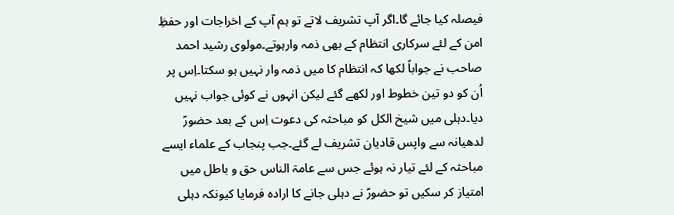فیصلہ کیا جائے گا۔اگر آپ تشریف لاتے تو ہم آپ کے اخراجات اور حفظِ امن کے لئے سرکاری انتظام کے بھی ذمہ وارہوتے۔مولوی رشید احمد صاحب نے جواباً لکھا کہ انتظام کا میں ذمہ وار نہیں ہو سکتا۔اِس پر اُن کو دو تین خطوط اور لکھے گئے لیکن انہوں نے کوئی جواب نہیں دیا۔دہلی میں شیخ الکل کو مباحثہ کی دعوت اِس کے بعد حضورؑ لدھیانہ سے واپس قادیان تشریف لے گئے۔جب پنجاب کے علماء ایسے مباحثہ کے لئے تیار نہ ہوئے جس سے عامۃ الناس حق و باطل میں امتیاز کر سکیں تو حضورؑ نے دہلی جانے کا ارادہ فرمایا کیونکہ دہلی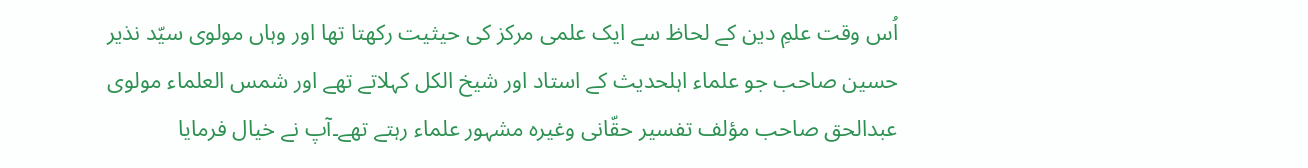اُس وقت علمِ دین کے لحاظ سے ایک علمی مرکز کی حیثیت رکھتا تھا اور وہاں مولوی سیّد نذیر حسین صاحب جو علماء اہلحدیث کے استاد اور شیخ الکل کہلاتے تھے اور شمس العلماء مولوی عبدالحق صاحب مؤلف تفسیر حقّانی وغیرہ مشہور علماء رہتے تھے۔آپ نے خیال فرمایا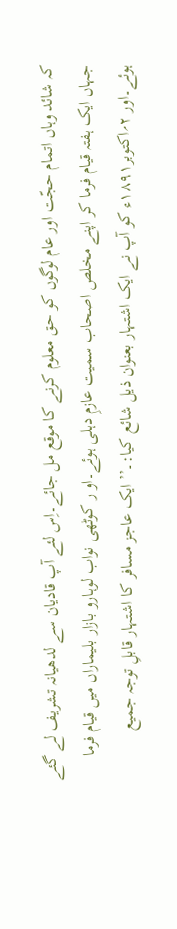کہ شائد وہاں اتمام حجّت اور عام لوگوں کو حق معلوم کرنے کا موقع مل جائے۔اِس لئے آپ قادیان سے لدھیانہ تشریف لے گئے جہاں ایک ہفتہ قیام فرما کر اپنے مخلص اصحاب سمیت عازمِ دہلی ہوئے۔او ر کوٹھی نواب لوہارو بازار بلیماراں میں قیام فرما ہوئے۔اور ۲؍اکتوبر۱۸۹۱ء کو آپ نے ایک اشتہار بعنوان ذیل شائع کیا:۔’’ایک عاجز مسافر کا اشتہار قابلِ توجہ جمیع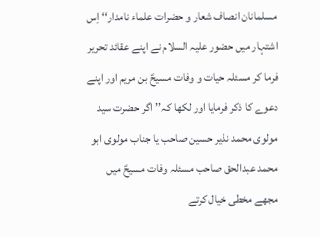مسلمانان انصاف شعار و حضرات علماء نامدار‘‘ اِس اشتہار میں حضور علیہ السلام نے اپنے عقائد تحریر فرما کر مسئلہ حیات و وفات مسیحؑ بن مریم اور اپنے دعوے کا ذکر فرمایا اور لکھا کہ’’ اگر حضرت سید مولوی محمد نذیر حسین صاحب یا جناب مولوی ابو محمد عبدالحق صاحب مسئلہ وفات مسیحؑ میں مجھے مخطی خیال کرتے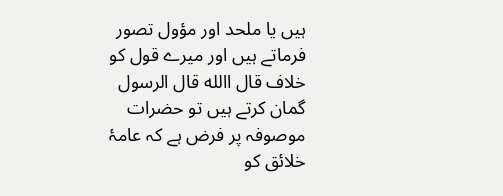ہیں یا ملحد اور مؤول تصور فرماتے ہیں اور میرے قول کو خلاف قال االله قال الرسول گمان کرتے ہیں تو حضرات موصوفہ پر فرض ہے کہ عامۂ خلائق کو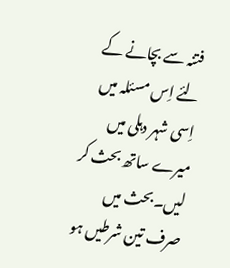فتنہ سے بچانے کے لئے اِس مسئلہ میں اِسی شہر دہلی میں میرے ساتھ بحث کر لیں۔بحث میں صرف تین شرطیں ہو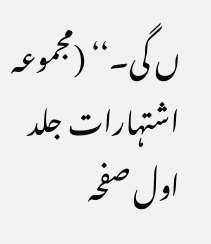ں گی۔‘‘ (مجموعہ اشتہارات جلد اول صفحہ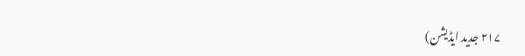۲۱۷ جدید ایڈیشن)